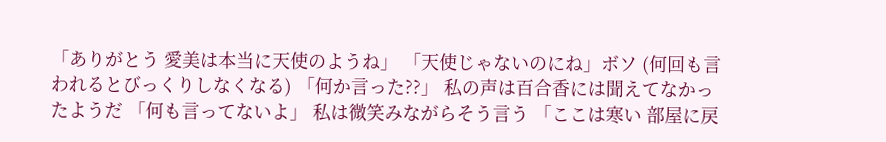「ありがとう 愛美は本当に天使のようね」 「天使じゃないのにね」ボソ (何回も言われるとびっくりしなくなる) 「何か言った??」 私の声は百合香には聞えてなかったようだ 「何も言ってないよ」 私は微笑みながらそう言う 「ここは寒い 部屋に戻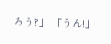ろう?」 「うん!」